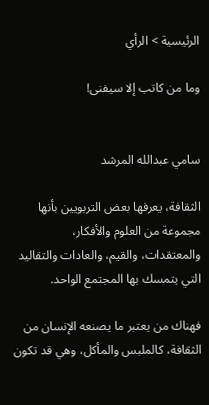الرئيسية > الرأي

وما من كاتب إلا سيفنى!


سامي عبدالله المرشد

الثقافة، يعرفها بعض التربويين بأنها مجموعة من العلوم والأفكار، والمعتقدات، والقيم، والعادات والتقاليد التي يتمسك بها المجتمع الواحد.

فهناك من يعتبر ما يصنعه الإنسان من الثقافة، كالملبس والمأكل، وهي قد تكون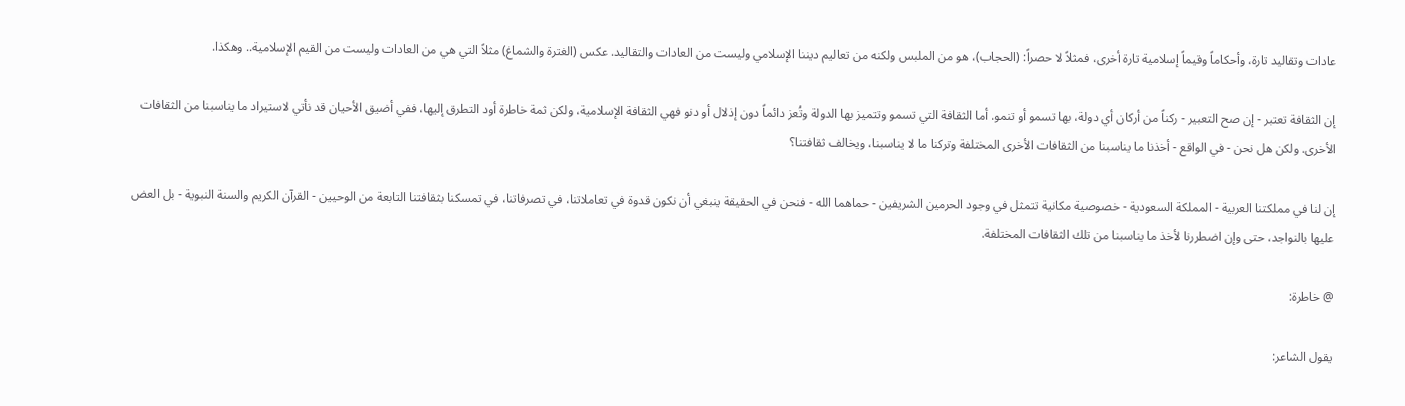عادات وتقاليد تارة، وأحكاماً وقيماً إسلامية تارة أخرى، فمثلاً لا حصراً: (الحجاب)، هو من الملبس ولكنه من تعاليم ديننا الإسلامي وليست من العادات والتقاليد. عكس (الغترة والشماغ) مثلاً التي هي من العادات وليست من القيم الإسلامية.. وهكذا.

إن الثقافة تعتبر - إن صح التعبير - ركناً من أركان أي دولة، بها تسمو أو تنمو. أما الثقافة التي تسمو وتتميز بها الدولة وتُعز دائماً دون إذلال أو دنو فهي الثقافة الإسلامية، ولكن ثمة خاطرة أود التطرق إليها، ففي أضيق الأحيان قد نأتي لاستيراد ما يناسبنا من الثقافات الأخرى. ولكن هل نحن - في الواقع - أخذنا ما يناسبنا من الثقافات الأخرى المختلفة وتركنا ما لا يناسبنا، ويخالف ثقافتنا؟

إن لنا في مملكتنا العربية - المملكة السعودية - خصوصية مكانية تتمثل في وجود الحرمين الشريفين - حماهما الله - فنحن في الحقيقة ينبغي أن نكون قدوة في تعاملاتنا، في تصرفاتنا، في تمسكنا بثقافتنا التابعة من الوحيين - القرآن الكريم والسنة النبوية - بل العض عليها بالنواجد، حتى وإن اضطررنا لأخذ ما يناسبنا من تلك الثقافات المختلفة.

@ خاطرة:

يقول الشاعر: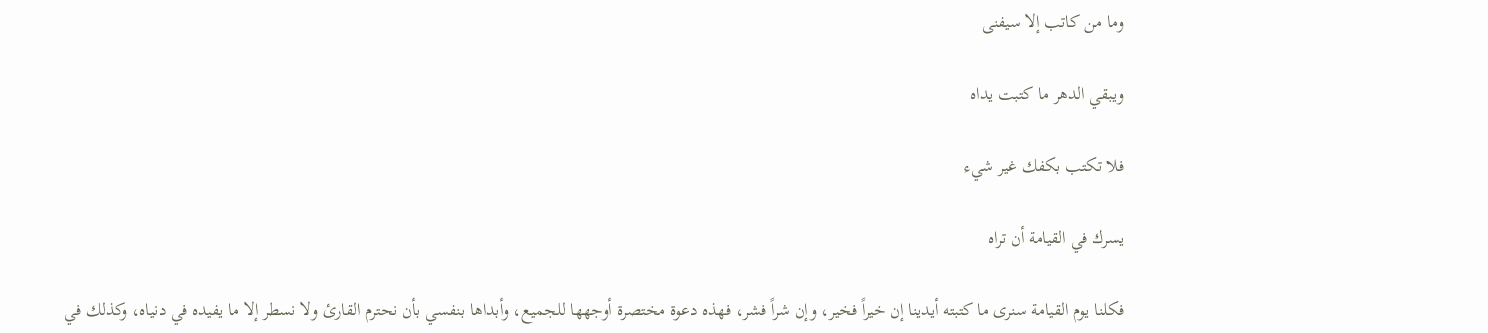وما من كاتب إلا سيفنى

ويبقي الدهر ما كتبت يداه

فلا تكتب بكفك غير شيء

يسرك في القيامة أن تراه

فكلنا يوم القيامة سنرى ما كتبته أيدينا إن خيراً فخير، وإن شراً فشر، فهذه دعوة مختصرة أوجهها للجميع، وأبداها بنفسي بأن نحترم القارئ ولا نسطر إلا ما يفيده في دنياه، وكذلك في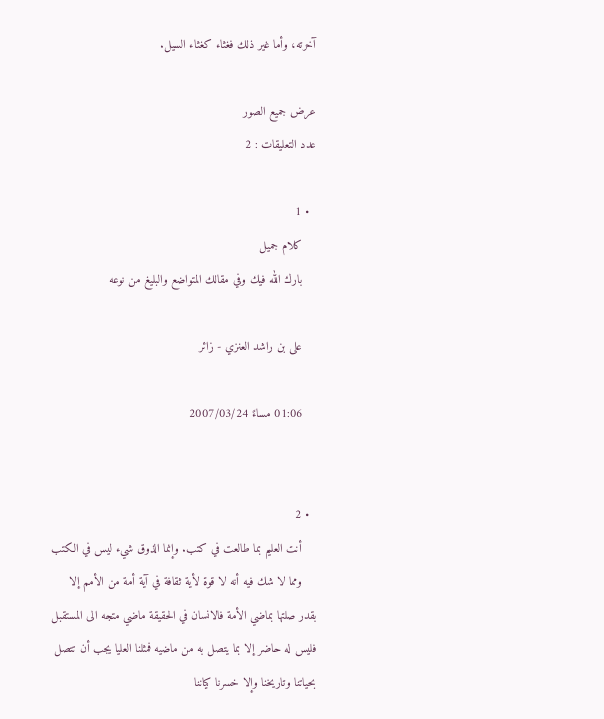آخرته، وأما غير ذلك فغثاء كغثاء السيل.

عرض جميع الصور
عدد التعليقات : 2

  • 1
    كلام جميل
    بارك الله فيك وفي مقالك المتواضع والبليغ من نوعه

    على بن راشد العنزي - زائر

    01:06 مساءً 2007/03/24


  • 2
    أنت العليم بما طالعت في كتب. وإنما الذوق شيء ليس في الكتب
    ومما لا شك فيه أنه لا قوة لأية ثقافة في آية أمة من الأمم إلا بقدر صلتها بماضي الأمة فالانسان في الحقيقة ماضي متجه الى المستقبل فليس له حاضر إلا بما يتصل به من ماضيه فمثلنا العليا يجب أن تتصل بحياتنا وتاريخنا وإلا خسرنا كياننا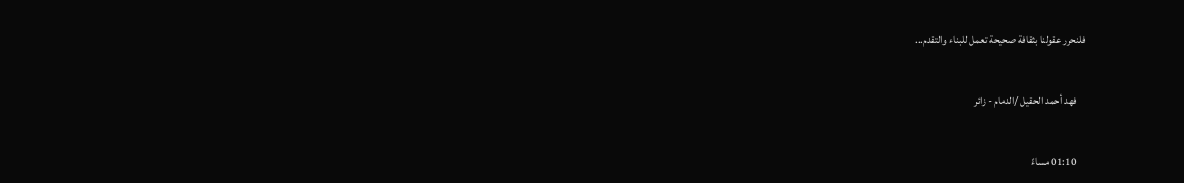فلنحرر عقولنا بثقافة صحيحة تعمل للبناء والتقدم...

    فهد أحمد الحقيل /الدمام - زائر

    01:10 مساءً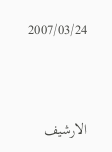2007/03/24



الارشيف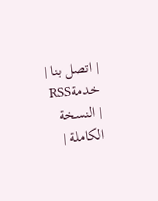| اتصل بنا | خدمةRSS | النسخة الكاملة |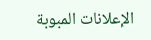الإعلانات المبوبة